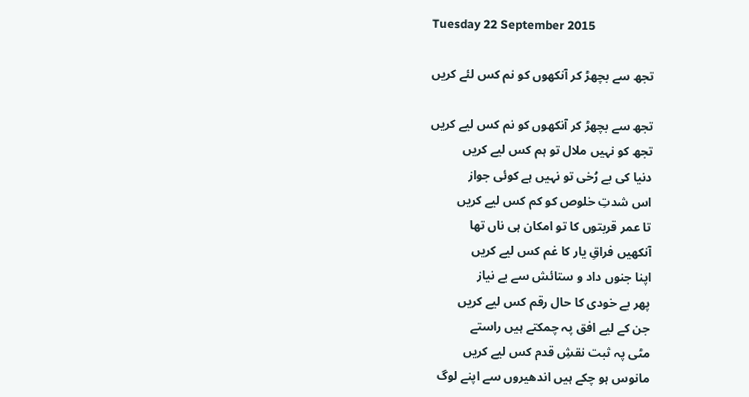Tuesday 22 September 2015

تجھ سے بچھڑ کر آنکھوں کو نم کس لئے کریں

تجھ سے بچھڑ کر آنکھوں کو نم کس لیے کریں
تجھ کو نہیں ملال تو ہم کس لیے کریں
دنیا کی بے رُخی تو نہیں ہے کوئی جواز
اس شدتِ خلوص کو کم کس لیے کریں
تا عمر قربتوں کا تو امکان ہی ناں تھا
آنکھیں فراقِ یار کا غم کس لیے کریں
اپنا جنوں داد و ستائش سے بے نیاز
پھر بے خودی کا حال رقم کس لیے کریں
جن کے لیے افق پہ چمکتے ہیں راستے
مٹی پہ ثبت نقشِ قدم کس لیے کریں
مانوس ہو چکے ہیں اندھیروں سے اپنے لوگ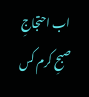اب احتجاجِ صبحِ کرم کس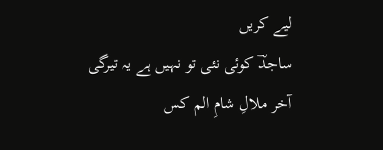لیے کریں
ساجدؔ کوئی نئی تو نہیں ہے یہ تیرگی
آخر ملالِ شامِ الم کس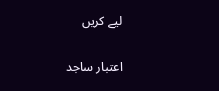لیے کریں

اعتبار ساجد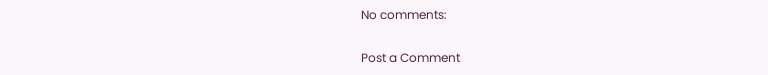No comments:

Post a Comment